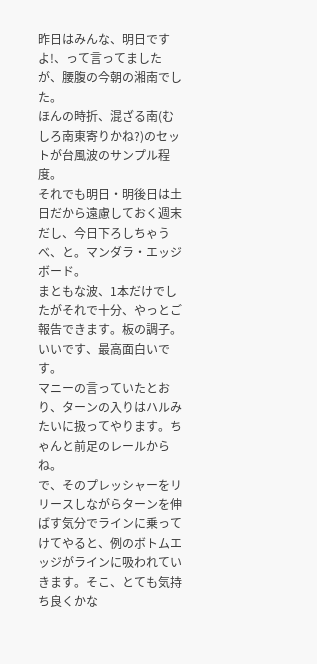昨日はみんな、明日ですよ!、って言ってましたが、腰腹の今朝の湘南でした。
ほんの時折、混ざる南(むしろ南東寄りかね?)のセットが台風波のサンプル程度。
それでも明日・明後日は土日だから遠慮しておく週末だし、今日下ろしちゃうべ、と。マンダラ・エッジボード。
まともな波、1本だけでしたがそれで十分、やっとご報告できます。板の調子。
いいです、最高面白いです。
マニーの言っていたとおり、ターンの入りはハルみたいに扱ってやります。ちゃんと前足のレールからね。
で、そのプレッシャーをリリースしながらターンを伸ばす気分でラインに乗ってけてやると、例のボトムエッジがラインに吸われていきます。そこ、とても気持ち良くかな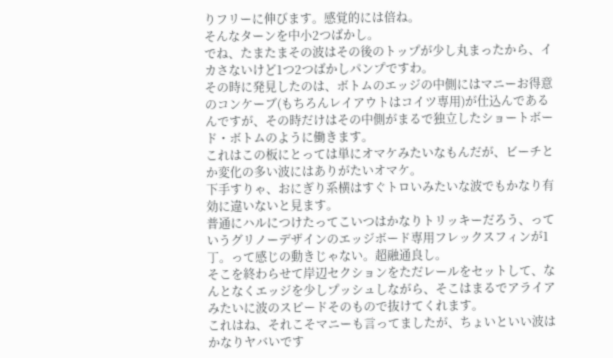りフリーに伸びます。感覚的には倍ね。
そんなターンを中小2つばかし。
でね、たまたまその波はその後のトップが少し丸まったから、イカさないけど1つ2つばかしパンプですわ。
その時に発見したのは、ボトムのエッジの中側にはマニーお得意のコンケーブ(もちろんレイアウトはコイツ専用)が仕込んであるんですが、その時だけはその中側がまるで独立したショートボード・ボトムのように働きます。
これはこの板にとっては単にオマケみたいなもんだが、ビーチとか変化の多い波にはありがたいオマケ。
下手すりゃ、おにぎり系横はすぐトロいみたいな波でもかなり有効に違いないと見ます。
普通にハルにつけたってこいつはかなりトリッキーだろう、っていうグリノーデザインのエッジボード専用フレックスフィンが1丁。って感じの動きじゃない。超融通良し。
そこを終わらせて岸辺セクションをただレールをセットして、なんとなくエッジを少しプッシュしながら、そこはまるでアライアみたいに波のスピードそのもので抜けてくれます。
これはね、それこそマニーも言ってましたが、ちょいといい波はかなりヤバいです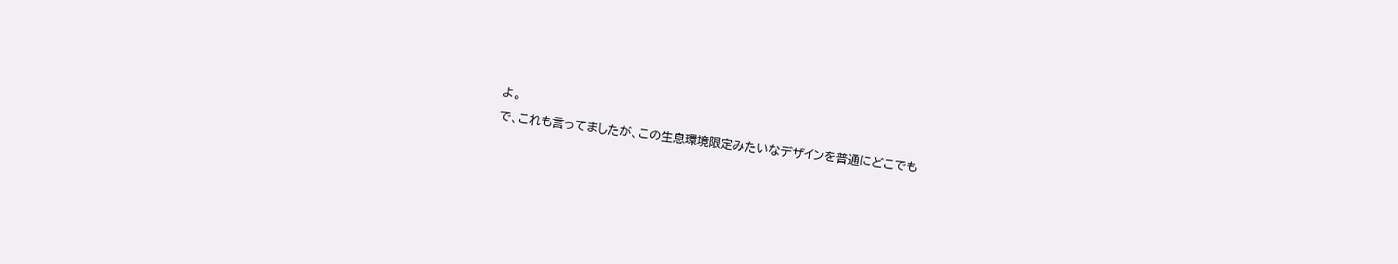よ。
で、これも言ってましたが、この生息環境限定みたいなデザインを普通にどこでも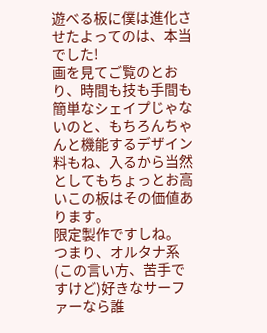遊べる板に僕は進化させたよってのは、本当でした!
画を見てご覧のとおり、時間も技も手間も簡単なシェイプじゃないのと、もちろんちゃんと機能するデザイン料もね、入るから当然としてもちょっとお高いこの板はその価値あります。
限定製作ですしね。
つまり、オルタナ系(この言い方、苦手ですけど)好きなサーファーなら誰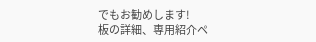でもお勧めします!
板の詳細、専用紹介ペ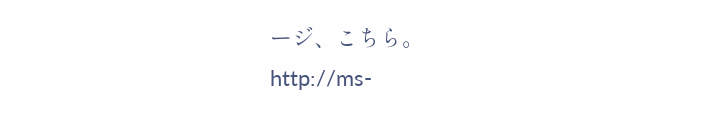ージ、こちら。
http://ms-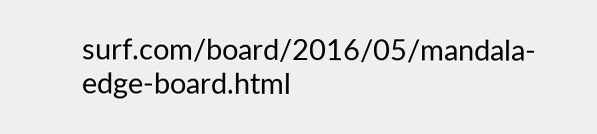surf.com/board/2016/05/mandala-edge-board.html